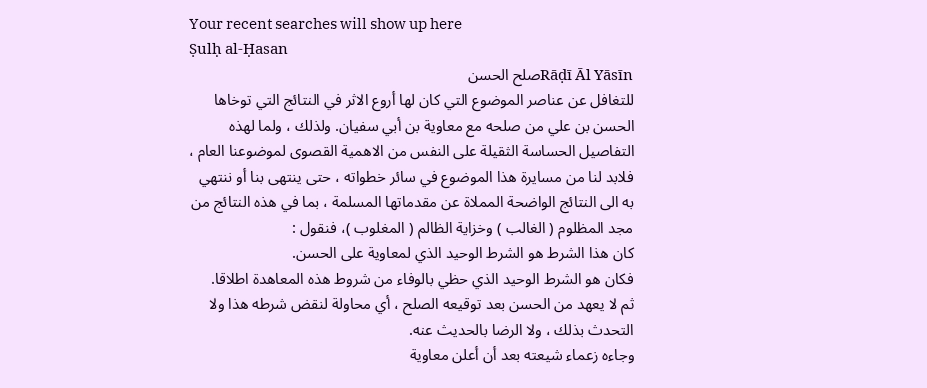Your recent searches will show up here
Ṣulḥ al-Ḥasan
Rāḍī Āl Yāsīnصلح الحسن
للتغافل عن عناصر الموضوع التي كان لها أروع الاثر في النتائج التي توخاها الحسن بن علي من صلحه مع معاوية بن أبي سفيان. ولذلك ، ولما لهذه التفاصيل الحساسة الثقيلة على النفس من الاهمية القصوى لموضوعنا العام ، فلابد لنا من مسايرة هذا الموضوع في سائر خطواته ، حتى ينتهى بنا أو ننتهي به الى النتائج الواضحة المملاة عن مقدماتها المسلمة ، بما في هذه النتائج من مجد المظلوم ( الغالب ) وخزاية الظالم ( المغلوب )، فنقول :
كان هذا الشرط هو الشرط الوحيد الذي لمعاوية على الحسن.
فكان هو الشرط الوحيد الذي حظي بالوفاء من شروط هذه المعاهدة اطلاقا.
ثم لا يعهد من الحسن بعد توقيعه الصلح ، أي محاولة لنقض شرطه هذا ولا التحدث بذلك ، ولا الرضا بالحديث عنه.
وجاءه زعماء شيعته بعد أن أعلن معاوية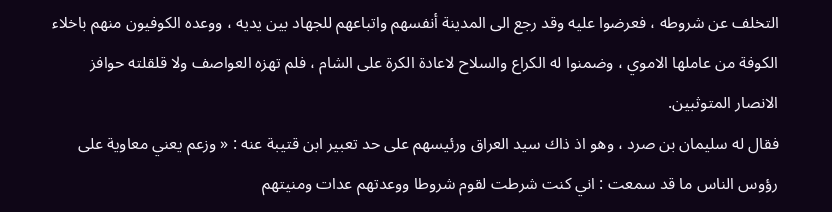التخلف عن شروطه ، فعرضوا عليه وقد رجع الى المدينة أنفسهم واتباعهم للجهاد بين يديه ، ووعده الكوفيون منهم باخلاء الكوفة من عاملها الاموي ، وضمنوا له الكراع والسلاح لاعادة الكرة على الشام ، فلم تهزه العواصف ولا قلقلته حوافز الانصار المتوثبين.
فقال له سليمان بن صرد ، وهو اذ ذاك سيد العراق ورئيسهم على حد تعبير ابن قتيبة عنه : « وزعم يعني معاوية على رؤوس الناس ما قد سمعت : اني كنت شرطت لقوم شروطا ووعدتهم عدات ومنيتهم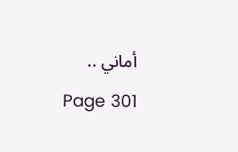أماني ..
Page 301